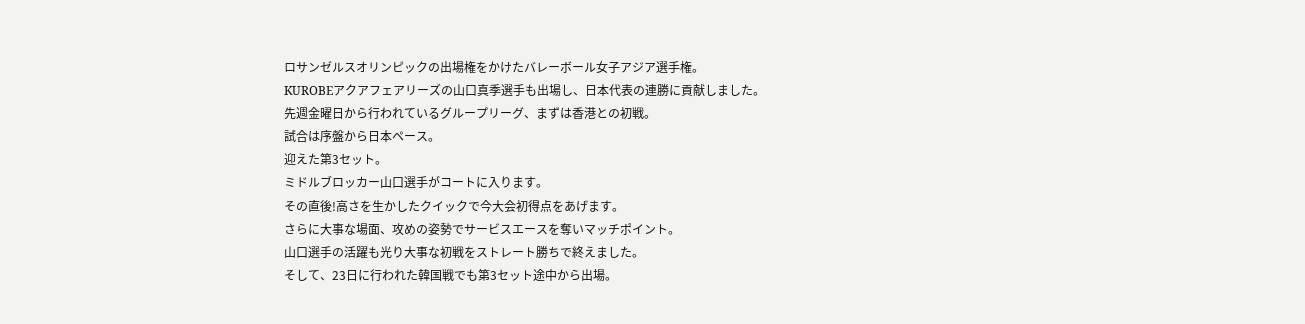ロサンゼルスオリンピックの出場権をかけたバレーボール女子アジア選手権。
KUROBEアクアフェアリーズの山口真季選手も出場し、日本代表の連勝に貢献しました。
先週金曜日から行われているグループリーグ、まずは香港との初戦。
試合は序盤から日本ペース。
迎えた第3セット。
ミドルブロッカー山口選手がコートに入ります。
その直後!高さを生かしたクイックで今大会初得点をあげます。
さらに大事な場面、攻めの姿勢でサービスエースを奪いマッチポイント。
山口選手の活躍も光り大事な初戦をストレート勝ちで終えました。
そして、23日に行われた韓国戦でも第3セット途中から出場。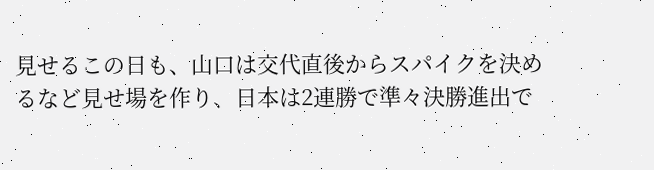見せるこの日も、山口は交代直後からスパイクを決めるなど見せ場を作り、日本は2連勝で準々決勝進出で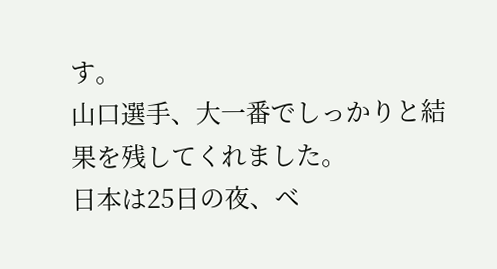す。
山口選手、大一番でしっかりと結果を残してくれました。
日本は25日の夜、ベ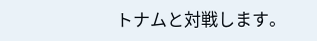トナムと対戦します。